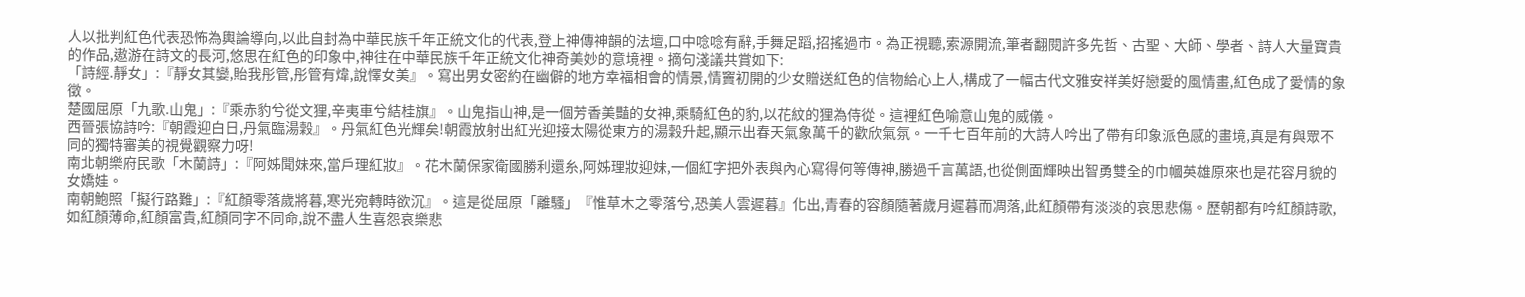人以批判紅色代表恐怖為輿論導向,以此自封為中華民族千年正統文化的代表,登上神傳神韻的法壇,口中唸唸有辭,手舞足蹈,招搖過市。為正視聽,索源開流,筆者翻閱許多先哲、古聖、大師、學者、詩人大量寶貴的作品,遨游在詩文的長河,悠思在紅色的印象中,神往在中華民族千年正統文化神奇美妙的意境裡。摘句淺議共賞如下:
「詩經.靜女」:『靜女其孌,貽我彤管,彤管有煒,說懌女美』。寫出男女密約在幽僻的地方幸福相會的情景,情竇初開的少女贈送紅色的信物給心上人,構成了一幅古代文雅安祥美好戀愛的風情畫,紅色成了愛情的象徵。
楚國屈原「九歌.山鬼」:『乘赤豹兮從文狸,辛夷車兮結桂旗』。山鬼指山神,是一個芳香美豔的女神,乘騎紅色的豹,以花紋的狸為侍從。這裡紅色喻意山鬼的威儀。
西晉張協詩吟:『朝霞迎白日,丹氣臨湯穀』。丹氣紅色光輝矣!朝霞放射出紅光迎接太陽從東方的湯穀升起,顯示出春天氣象萬千的歡欣氣氛。一千七百年前的大詩人吟出了帶有印象派色感的畫境,真是有與眾不同的獨特審美的視覺觀察力呀!
南北朝樂府民歌「木蘭詩」:『阿姊聞妹來,當戶理紅妝』。花木蘭保家衛國勝利還糸,阿姊理妝迎妹,一個紅字把外表與內心寫得何等傳神,勝過千言萬語,也從側面輝映出智勇雙全的巾幗英雄原來也是花容月貌的女嬌娃。
南朝鮑照「擬行路難」:『紅顏零落歲將暮,寒光宛轉時欲沉』。這是從屈原「離騷」『惟草木之零落兮,恐美人雲遲暮』化出,青春的容顏隨著歲月遲暮而凋落,此紅顏帶有淡淡的哀思悲傷。歷朝都有吟紅顏詩歌,如紅顏薄命,紅顏富貴,紅顏同字不同命,說不盡人生喜怨哀樂悲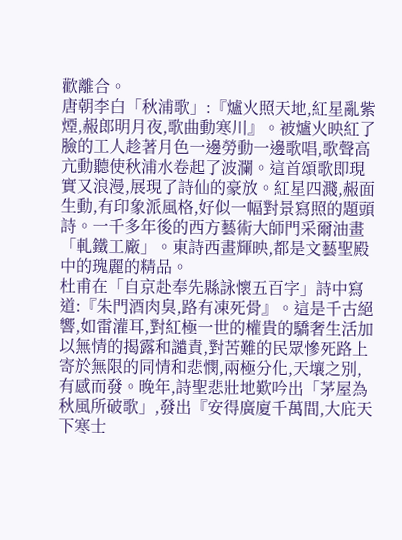歡離合。
唐朝李白「秋浦歌」:『爐火照天地,紅星亂紫煙,赧郎明月夜,歌曲動寒川』。被爐火映紅了臉的工人趁著月色一邊勞動一邊歌唱,歌聲高亢動聽使秋浦水卷起了波瀾。這首頌歌即現實又浪漫,展現了詩仙的豪放。紅星四濺,赧面生動,有印象派風格,好似一幅對景寫照的題頭詩。一千多年後的西方藝術大師門采爾油畫「軋鐵工廠」。東詩西畫輝映,都是文藝聖殿中的瑰麗的精品。
杜甫在「自京赴奉先縣詠懷五百字」詩中寫道:『朱門酒肉臭,路有凍死骨』。這是千古絕響,如雷灌耳,對紅極一世的權貴的驕奢生活加以無情的揭露和譴責,對苦難的民眾慘死路上寄於無限的同情和悲憫,兩極分化,天壤之別,有感而發。晚年,詩聖悲壯地歎吟出「茅屋為秋風所破歌」,發出『安得廣廈千萬間,大庇天下寒士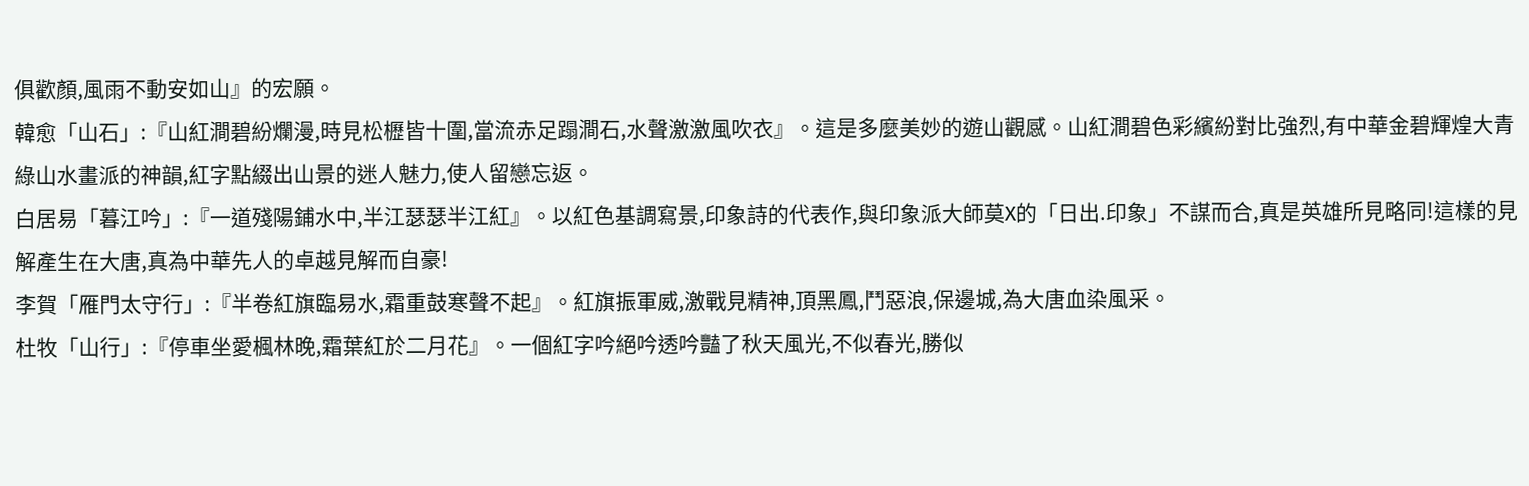俱歡顏,風雨不動安如山』的宏願。
韓愈「山石」:『山紅澗碧紛爛漫,時見松櫪皆十圍,當流赤足蹋澗石,水聲激激風吹衣』。這是多麼美妙的遊山觀感。山紅澗碧色彩繽紛對比強烈,有中華金碧輝煌大青綠山水畫派的神韻,紅字點綴出山景的迷人魅力,使人留戀忘返。
白居易「暮江吟」:『一道殘陽鋪水中,半江瑟瑟半江紅』。以紅色基調寫景,印象詩的代表作,與印象派大師莫X的「日出.印象」不謀而合,真是英雄所見略同!這樣的見解產生在大唐,真為中華先人的卓越見解而自豪!
李賀「雁門太守行」:『半卷紅旗臨易水,霜重鼓寒聲不起』。紅旗振軍威,激戰見精神,頂黑鳳,鬥惡浪,保邊城,為大唐血染風采。
杜牧「山行」:『停車坐愛楓林晚,霜葉紅於二月花』。一個紅字吟絕吟透吟豔了秋天風光,不似春光,勝似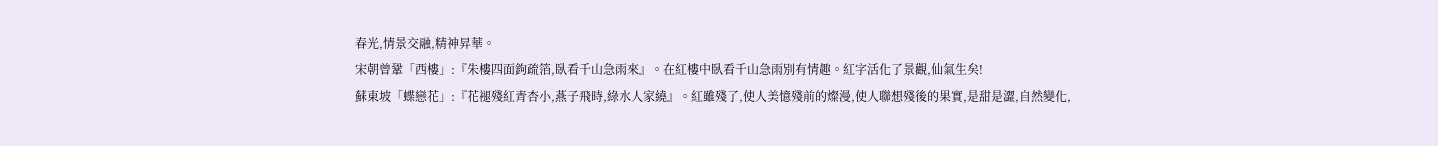春光,情景交融,精神昇華。
宋朝曾鞏「西樓」:『朱樓四面鉤疏箔,臥看千山急雨來』。在紅樓中臥看千山急雨別有情趣。紅字活化了景觀,仙氣生矣!
蘇東坡「蝶戀花」:『花褪殘紅青杏小,燕子飛時,綠水人家繞』。紅雖殘了,使人美憶殘前的燦漫,使人聯想殘後的果實,是甜是澀,自然變化,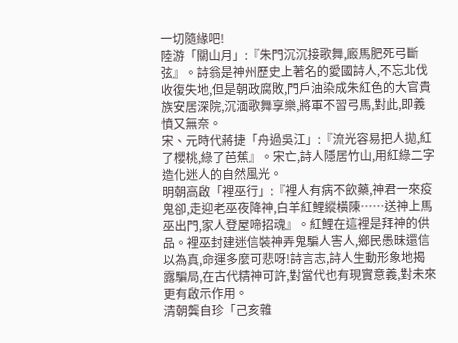一切隨緣吧!
陸游「關山月」:『朱門沉沉接歌舞,廄馬肥死弓斷弦』。詩翁是神州歷史上著名的愛國詩人,不忘北伐收復失地,但是朝政腐敗,門戶油染成朱紅色的大官貴族安居深院,沉湎歌舞享樂,將軍不習弓馬,對此,即義憤又無奈。
宋、元時代蔣捷「舟過吳江」:『流光容易把人拋,紅了櫻桃,綠了芭蕉』。宋亡,詩人隱居竹山,用紅綠二字造化迷人的自然風光。
明朝高啟「裡巫行」:『裡人有病不飲藥,神君一來疫鬼卻,走迎老巫夜降神,白羊紅鯉縱橫陳……送神上馬巫出門,家人登屋啼招魂』。紅鯉在這裡是拜神的供品。裡巫封建迷信裝神弄鬼騙人害人,鄉民愚昧還信以為真,命運多麼可悲呀!詩言志,詩人生動形象地揭露騙局,在古代精神可許,對當代也有現實意義,對未來更有啟示作用。
清朝龔自珍「己亥雜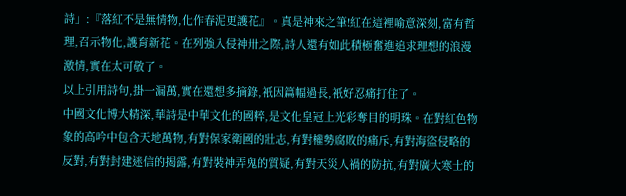詩」:『落紅不是無情物,化作春泥更護花』。真是神來之筆!紅在這裡喻意深刻,富有哲理,召示物化,護育新花。在列強入侵神卅之際,詩人還有如此積極奮進追求理想的浪漫激情,實在太可敬了。
以上引用詩句,掛一漏萬,實在還想多摘錄,衹因篇幅過長,衹好忍痛打住了。
中國文化博大精深,華詩是中華文化的國粹,是文化皇冠上光彩奪目的明珠。在對紅色物象的高吟中包含天地萬物,有對保家衛國的壯志,有對權勢腐敗的痛斥,有對海盜侵略的反對,有對封建迷信的揭露,有對裝神弄鬼的質疑,有對天災人禍的防抗,有對廣大寒士的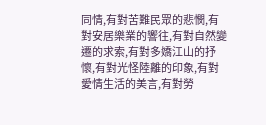同情,有對苦難民眾的悲憫,有對安居樂業的響往,有對自然變遷的求索,有對多嬌江山的抒懷,有對光怪陸離的印象,有對愛情生活的美言,有對勞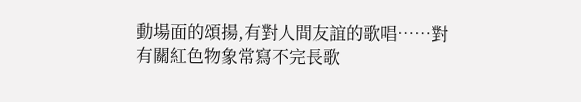動場面的頌揚,有對人間友誼的歌唱……對有關紅色物象常寫不完長歌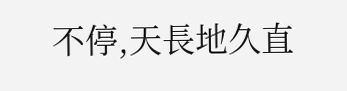不停,天長地久直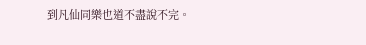到凡仙同樂也道不盡說不完。